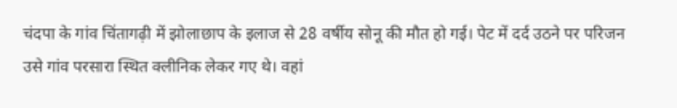चंदपा के गांव चिंतागढ़ी में झोलाछाप के इलाज से 28 वर्षीय सोनू की मौत हो गई। पेट में दर्द उठने पर परिजन उसे गांव परसारा स्थित क्लीनिक लेकर गए थे। वहां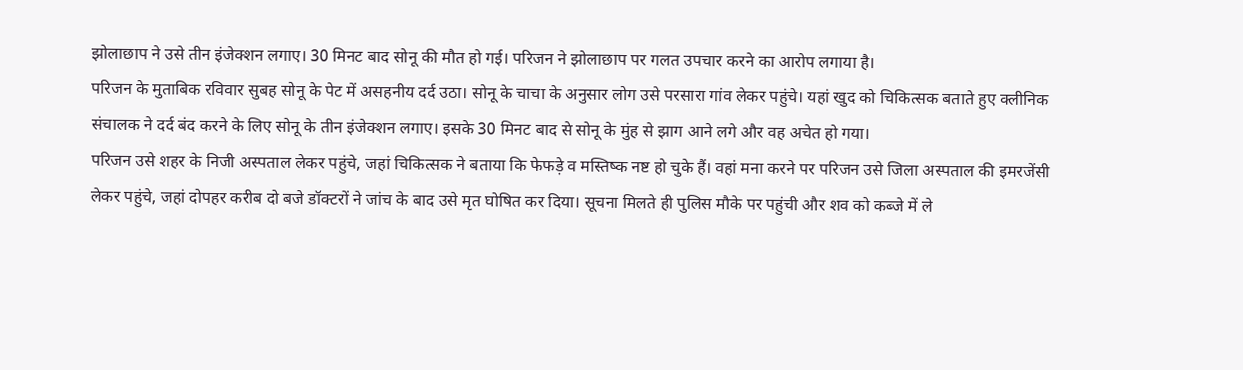झोलाछाप ने उसे तीन इंजेक्शन लगाए। 30 मिनट बाद सोनू की मौत हो गई। परिजन ने झोलाछाप पर गलत उपचार करने का आरोप लगाया है।
परिजन के मुताबिक रविवार सुबह सोनू के पेट में असहनीय दर्द उठा। सोनू के चाचा के अनुसार लोग उसे परसारा गांव लेकर पहुंचे। यहां खुद को चिकित्सक बताते हुए क्लीनिक संचालक ने दर्द बंद करने के लिए सोनू के तीन इंजेक्शन लगाए। इसके 30 मिनट बाद से सोनू के मुंह से झाग आने लगे और वह अचेत हो गया।
परिजन उसे शहर के निजी अस्पताल लेकर पहुंचे, जहां चिकित्सक ने बताया कि फेफड़े व मस्तिष्क नष्ट हो चुके हैं। वहां मना करने पर परिजन उसे जिला अस्पताल की इमरजेंसी लेकर पहुंचे, जहां दोपहर करीब दो बजे डॉक्टरों ने जांच के बाद उसे मृत घोषित कर दिया। सूचना मिलते ही पुलिस मौके पर पहुंची और शव को कब्जे में ले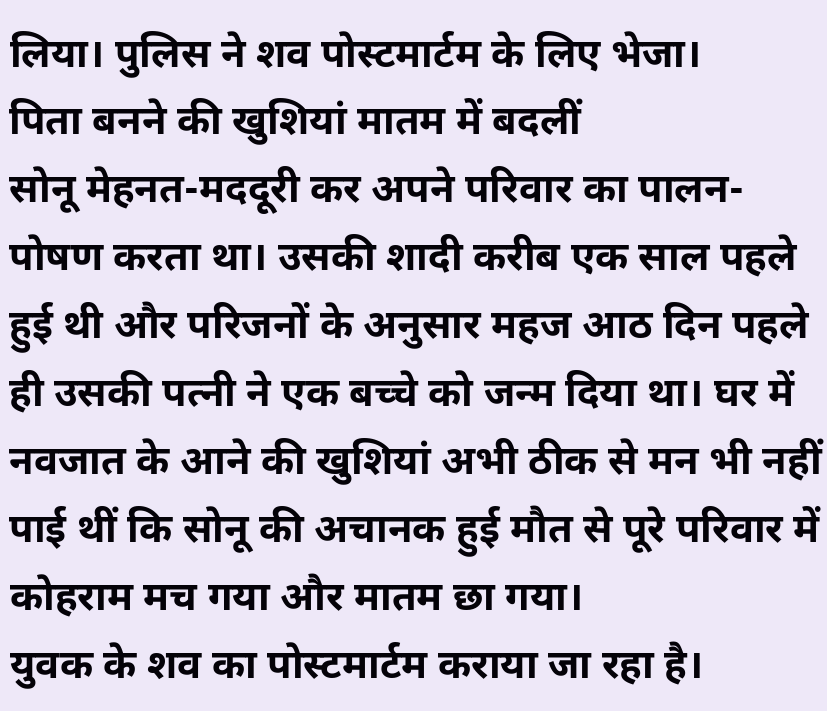लिया। पुलिस ने शव पोस्टमार्टम के लिए भेजा।
पिता बनने की खुशियां मातम में बदलीं
सोनू मेहनत-मददूरी कर अपने परिवार का पालन-पोषण करता था। उसकी शादी करीब एक साल पहले हुई थी और परिजनों के अनुसार महज आठ दिन पहले ही उसकी पत्नी ने एक बच्चे को जन्म दिया था। घर में नवजात के आने की खुशियां अभी ठीक से मन भी नहीं पाई थीं कि सोनू की अचानक हुई मौत से पूरे परिवार में कोहराम मच गया और मातम छा गया।
युवक के शव का पोस्टमार्टम कराया जा रहा है।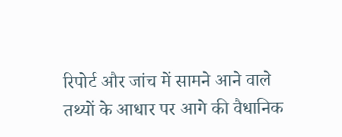रिपोर्ट और जांच में सामने आने वाले तथ्यों के आधार पर आगे की वैधानिक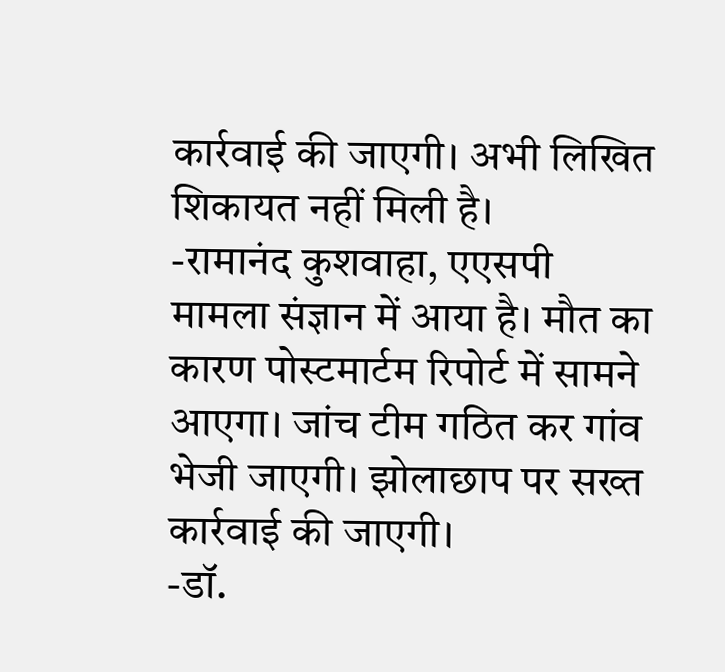कार्रवाई की जाएगी। अभी लिखित शिकायत नहीं मिली है।
-रामानंद कुशवाहा, एएसपी
मामला संज्ञान में आया है। मौत का कारण पोस्टमार्टम रिपोर्ट में सामने आएगा। जांच टीम गठित कर गांव भेजी जाएगी। झोलाछाप पर सख्त कार्रवाई की जाएगी।
-डॉ.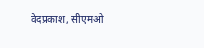वेदप्रकाश, सीएमओ